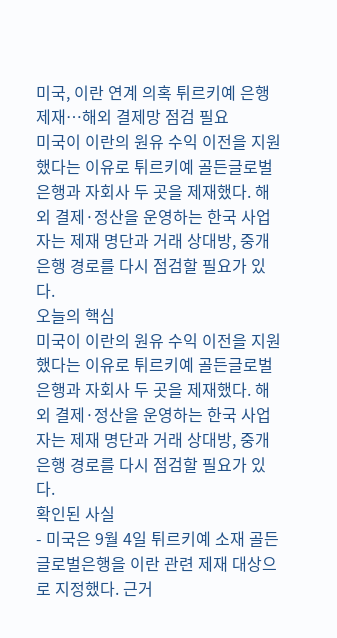미국, 이란 연계 의혹 튀르키예 은행 제재…해외 결제망 점검 필요
미국이 이란의 원유 수익 이전을 지원했다는 이유로 튀르키예 골든글로벌은행과 자회사 두 곳을 제재했다. 해외 결제·정산을 운영하는 한국 사업자는 제재 명단과 거래 상대방, 중개은행 경로를 다시 점검할 필요가 있다.
오늘의 핵심
미국이 이란의 원유 수익 이전을 지원했다는 이유로 튀르키예 골든글로벌은행과 자회사 두 곳을 제재했다. 해외 결제·정산을 운영하는 한국 사업자는 제재 명단과 거래 상대방, 중개은행 경로를 다시 점검할 필요가 있다.
확인된 사실
- 미국은 9월 4일 튀르키예 소재 골든글로벌은행을 이란 관련 제재 대상으로 지정했다. 근거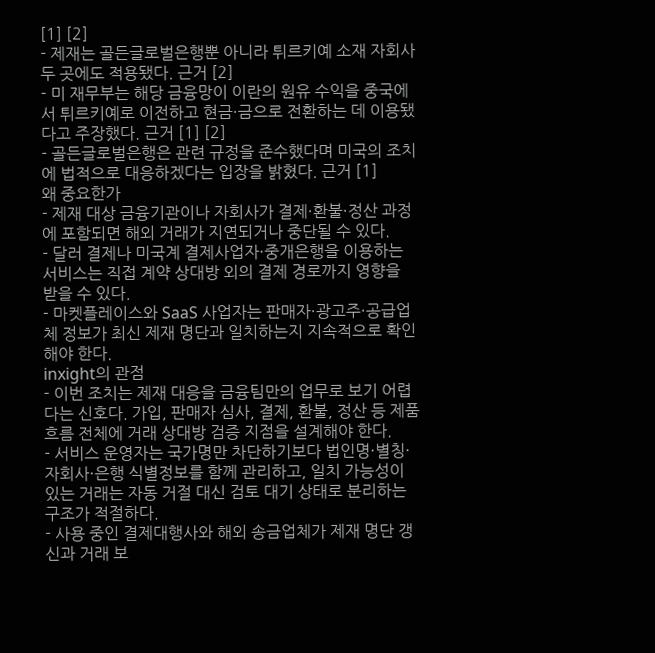[1] [2]
- 제재는 골든글로벌은행뿐 아니라 튀르키예 소재 자회사 두 곳에도 적용됐다. 근거 [2]
- 미 재무부는 해당 금융망이 이란의 원유 수익을 중국에서 튀르키예로 이전하고 현금·금으로 전환하는 데 이용됐다고 주장했다. 근거 [1] [2]
- 골든글로벌은행은 관련 규정을 준수했다며 미국의 조치에 법적으로 대응하겠다는 입장을 밝혔다. 근거 [1]
왜 중요한가
- 제재 대상 금융기관이나 자회사가 결제·환불·정산 과정에 포함되면 해외 거래가 지연되거나 중단될 수 있다.
- 달러 결제나 미국계 결제사업자·중개은행을 이용하는 서비스는 직접 계약 상대방 외의 결제 경로까지 영향을 받을 수 있다.
- 마켓플레이스와 SaaS 사업자는 판매자·광고주·공급업체 정보가 최신 제재 명단과 일치하는지 지속적으로 확인해야 한다.
inxight의 관점
- 이번 조치는 제재 대응을 금융팀만의 업무로 보기 어렵다는 신호다. 가입, 판매자 심사, 결제, 환불, 정산 등 제품 흐름 전체에 거래 상대방 검증 지점을 설계해야 한다.
- 서비스 운영자는 국가명만 차단하기보다 법인명·별칭·자회사·은행 식별정보를 함께 관리하고, 일치 가능성이 있는 거래는 자동 거절 대신 검토 대기 상태로 분리하는 구조가 적절하다.
- 사용 중인 결제대행사와 해외 송금업체가 제재 명단 갱신과 거래 보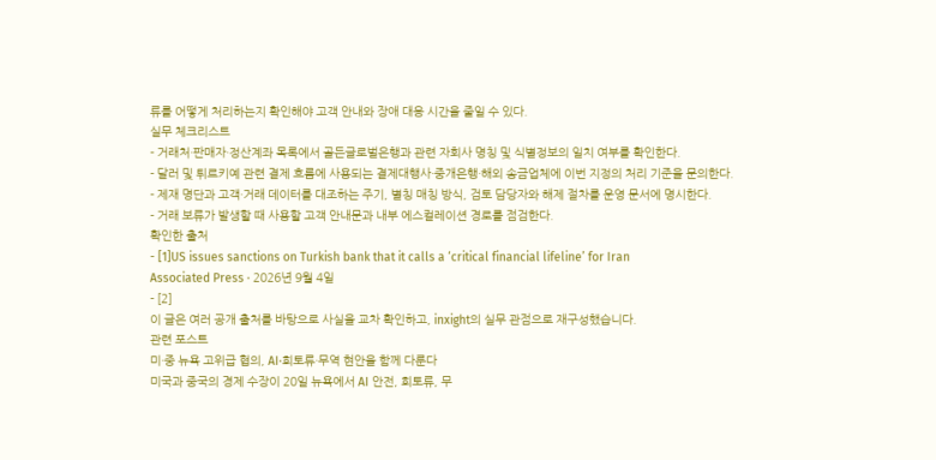류를 어떻게 처리하는지 확인해야 고객 안내와 장애 대응 시간을 줄일 수 있다.
실무 체크리스트
- 거래처·판매자·정산계좌 목록에서 골든글로벌은행과 관련 자회사 명칭 및 식별정보의 일치 여부를 확인한다.
- 달러 및 튀르키예 관련 결제 흐름에 사용되는 결제대행사·중개은행·해외 송금업체에 이번 지정의 처리 기준을 문의한다.
- 제재 명단과 고객·거래 데이터를 대조하는 주기, 별칭 매칭 방식, 검토 담당자와 해제 절차를 운영 문서에 명시한다.
- 거래 보류가 발생할 때 사용할 고객 안내문과 내부 에스컬레이션 경로를 점검한다.
확인한 출처
- [1]US issues sanctions on Turkish bank that it calls a ‘critical financial lifeline’ for Iran
Associated Press · 2026년 9월 4일
- [2]
이 글은 여러 공개 출처를 바탕으로 사실을 교차 확인하고, inxight의 실무 관점으로 재구성했습니다.
관련 포스트
미·중 뉴욕 고위급 협의, AI·희토류·무역 현안을 함께 다룬다
미국과 중국의 경제 수장이 20일 뉴욕에서 AI 안전, 희토류, 무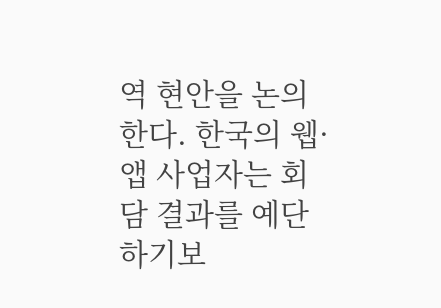역 현안을 논의한다. 한국의 웹·앱 사업자는 회담 결과를 예단하기보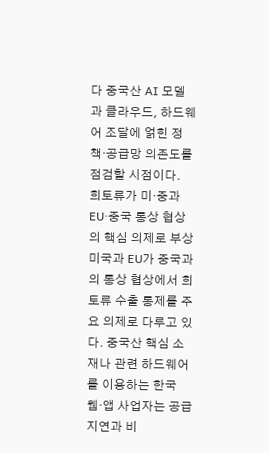다 중국산 AI 모델과 클라우드, 하드웨어 조달에 얽힌 정책·공급망 의존도를 점검할 시점이다.
희토류가 미·중과 EU·중국 통상 협상의 핵심 의제로 부상
미국과 EU가 중국과의 통상 협상에서 희토류 수출 통제를 주요 의제로 다루고 있다. 중국산 핵심 소재나 관련 하드웨어를 이용하는 한국 웹·앱 사업자는 공급 지연과 비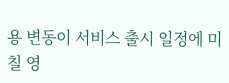용 변동이 서비스 출시 일정에 미칠 영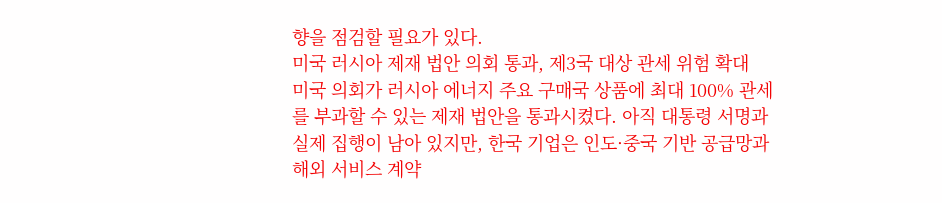향을 점검할 필요가 있다.
미국 러시아 제재 법안 의회 통과, 제3국 대상 관세 위험 확대
미국 의회가 러시아 에너지 주요 구매국 상품에 최대 100% 관세를 부과할 수 있는 제재 법안을 통과시켰다. 아직 대통령 서명과 실제 집행이 남아 있지만, 한국 기업은 인도·중국 기반 공급망과 해외 서비스 계약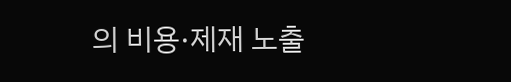의 비용·제재 노출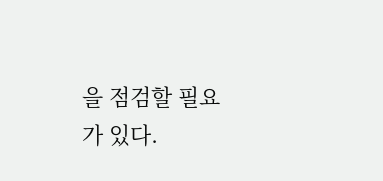을 점검할 필요가 있다.